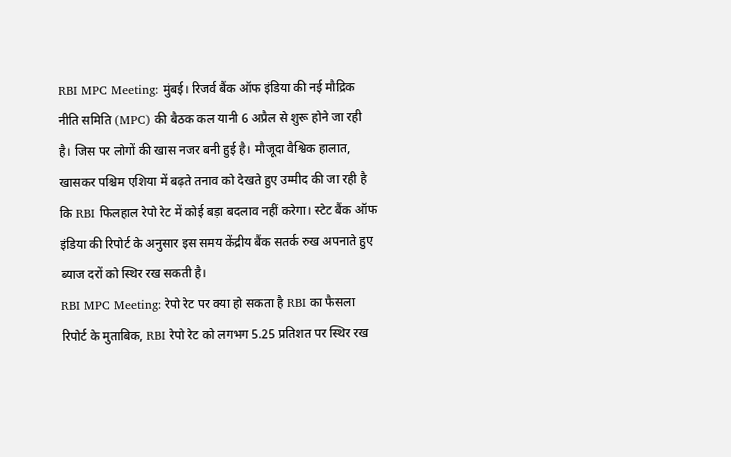RBI MPC Meeting: मुंबई। रिजर्व बैंक ऑफ इंडिया की नई मौद्रिक नीति समिति (MPC) की बैठक कल यानी 6 अप्रैल से शुरू होने जा रही है। जिस पर लोगों की खास नजर बनी हुई है। मौजूदा वैश्विक हालात, खासकर पश्चिम एशिया में बढ़ते तनाव को देखते हुए उम्मीद की जा रही है कि RBI फिलहाल रेपो रेट में कोई बड़ा बदलाव नहीं करेगा। स्टेट बैंक ऑफ इंडिया की रिपोर्ट के अनुसार इस समय केंद्रीय बैंक सतर्क रुख अपनाते हुए ब्याज दरों को स्थिर रख सकती है।
RBI MPC Meeting: रेपो रेट पर क्या हो सकता है RBI का फैसला
रिपोर्ट के मुताबिक, RBI रेपो रेट को लगभग 5.25 प्रतिशत पर स्थिर रख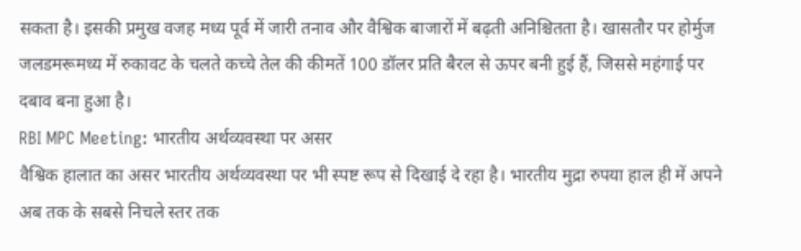सकता है। इसकी प्रमुख वजह मध्य पूर्व में जारी तनाव और वैश्विक बाजारों में बढ़ती अनिश्चितता है। खासतौर पर होर्मुज जलडमरूमध्य में रुकावट के चलते कच्चे तेल की कीमतें 100 डॉलर प्रति बैरल से ऊपर बनी हुई हैं, जिससे महंगाई पर दबाव बना हुआ है।
RBI MPC Meeting: भारतीय अर्थव्यवस्था पर असर
वैश्विक हालात का असर भारतीय अर्थव्यवस्था पर भी स्पष्ट रूप से दिखाई दे रहा है। भारतीय मुद्रा रुपया हाल ही में अपने अब तक के सबसे निचले स्तर तक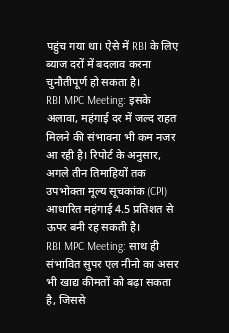पहुंच गया था। ऐसे में RBI के लिए ब्याज दरों में बदलाव करना चुनौतीपूर्ण हो सकता है।
RBI MPC Meeting: इसके अलावा, महंगाई दर में जल्द राहत मिलने की संभावना भी कम नजर आ रही है। रिपोर्ट के अनुसार, अगले तीन तिमाहियों तक उपभोक्ता मूल्य सूचकांक (CPI) आधारित महंगाई 4.5 प्रतिशत से ऊपर बनी रह सकती है।
RBI MPC Meeting: साथ ही संभावित सुपर एल नीनो का असर भी खाद्य कीमतों को बढ़ा सकता है, जिससे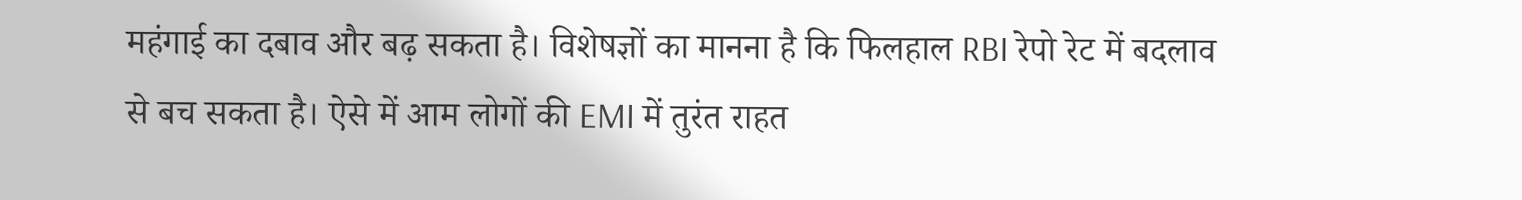महंगाई का दबाव और बढ़ सकता है। विशेषज्ञों का मानना है कि फिलहाल RBI रेपो रेट में बदलाव से बच सकता है। ऐसे में आम लोगों की EMI में तुरंत राहत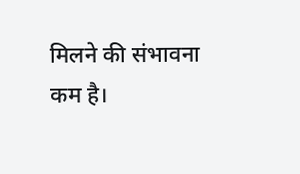मिलने की संभावना कम है।